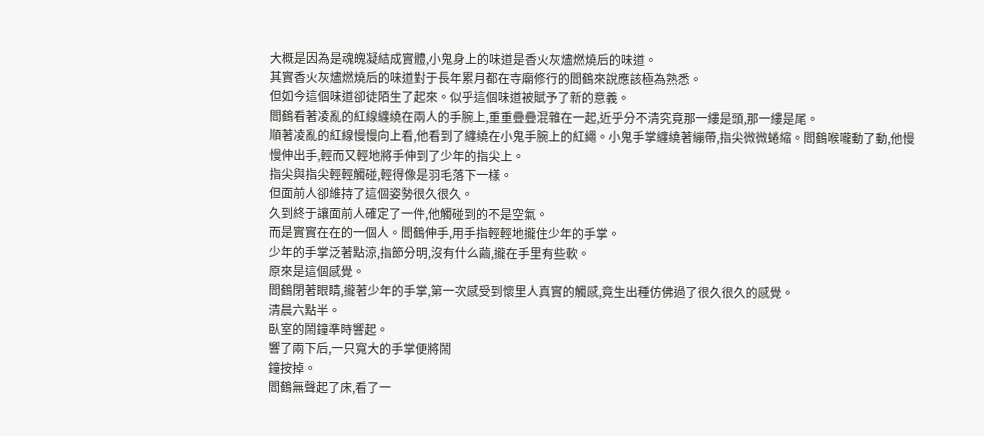大概是因為是魂魄凝結成實體,小鬼身上的味道是香火灰燼燃燒后的味道。
其實香火灰燼燃燒后的味道對于長年累月都在寺廟修行的閻鶴來說應該極為熟悉。
但如今這個味道卻徒陌生了起來。似乎這個味道被賦予了新的意義。
閻鶴看著凌亂的紅線纏繞在兩人的手腕上,重重疊疊混雜在一起,近乎分不清究竟那一縷是頭,那一縷是尾。
順著凌亂的紅線慢慢向上看,他看到了纏繞在小鬼手腕上的紅繩。小鬼手掌纏繞著繃帶,指尖微微蜷縮。閻鶴喉嚨動了動,他慢慢伸出手,輕而又輕地將手伸到了少年的指尖上。
指尖與指尖輕輕觸碰,輕得像是羽毛落下一樣。
但面前人卻維持了這個姿勢很久很久。
久到終于讓面前人確定了一件,他觸碰到的不是空氣。
而是實實在在的一個人。閻鶴伸手,用手指輕輕地攏住少年的手掌。
少年的手掌泛著點涼,指節分明,沒有什么繭,攏在手里有些軟。
原來是這個感覺。
閻鶴閉著眼睛,攏著少年的手掌,第一次感受到懷里人真實的觸感,竟生出種仿佛過了很久很久的感覺。
清晨六點半。
臥室的鬧鐘準時響起。
響了兩下后,一只寬大的手掌便將鬧
鐘按掉。
閻鶴無聲起了床,看了一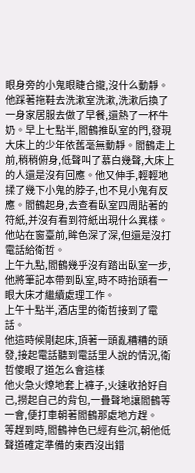眼身旁的小鬼眼睫合攏,沒什么動靜。
他踩著拖鞋去洗漱室洗漱,洗漱后換了一身家居服去做了早餐,還熱了一杯牛奶。早上七點半,閻鶴推臥室的門,發現大床上的少年依舊毫無動靜。閻鶴走上前,稍稍俯身,低聲叫了慕白幾聲,大床上的人還是沒有回應。他又伸手,輕輕地揉了幾下小鬼的脖子,也不見小鬼有反應。閻鶴起身,去查看臥室四周貼著的符紙,并沒有看到符紙出現什么異樣。
他站在窗臺前,眸色深了深,但還是沒打電話給衛哲。
上午九點,閻鶴幾乎沒有踏出臥室一步,他將筆記本帶到臥室,時不時抬頭看一眼大床才繼續處理工作。
上午十點半,酒店里的衛哲接到了電話。
他這時候剛起床,頂著一頭亂糟糟的頭發,接起電話聽到電話里人說的情況,衛哲傻眼了道怎么會這樣
他火急火燎地套上褲子,火速收拾好自己,撈起自己的背包,一疊聲地讓閻鶴等一會,便打車朝著閻鶴那處地方趕。
等趕到時,閻鶴神色已經有些沉,朝他低聲道確定準備的東西沒出錯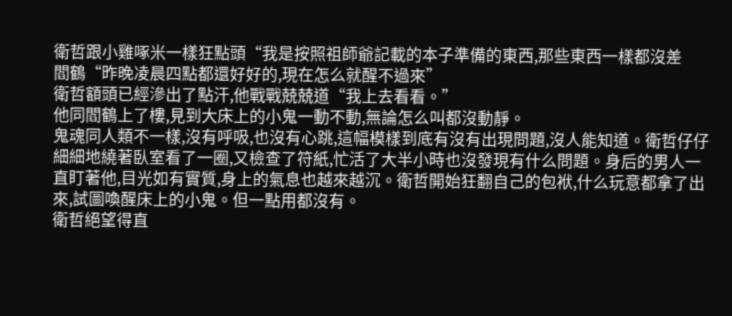衛哲跟小雞啄米一樣狂點頭“我是按照祖師爺記載的本子準備的東西,那些東西一樣都沒差
閻鶴“昨晚凌晨四點都還好好的,現在怎么就醒不過來”
衛哲額頭已經滲出了點汗,他戰戰兢兢道“我上去看看。”
他同閻鶴上了樓,見到大床上的小鬼一動不動,無論怎么叫都沒動靜。
鬼魂同人類不一樣,沒有呼吸,也沒有心跳,這幅模樣到底有沒有出現問題,沒人能知道。衛哲仔仔細細地繞著臥室看了一圈,又檢查了符紙,忙活了大半小時也沒發現有什么問題。身后的男人一直盯著他,目光如有實質,身上的氣息也越來越沉。衛哲開始狂翻自己的包袱,什么玩意都拿了出來,試圖喚醒床上的小鬼。但一點用都沒有。
衛哲絕望得直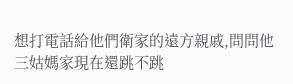想打電話給他們衛家的遠方親戚,問問他三姑媽家現在還跳不跳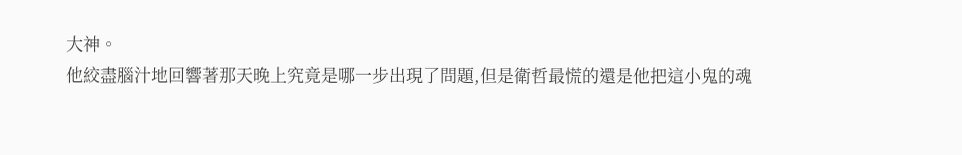大神。
他絞盡腦汁地回響著那天晚上究竟是哪一步出現了問題,但是衛哲最慌的還是他把這小鬼的魂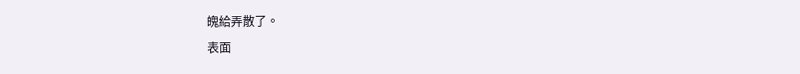魄給弄散了。
表面